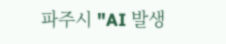파주시 "AI 발생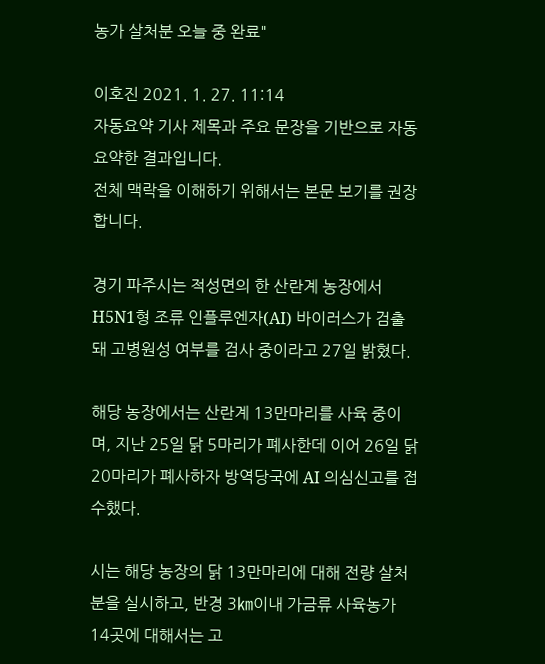농가 살처분 오늘 중 완료"

이호진 2021. 1. 27. 11:14
자동요약 기사 제목과 주요 문장을 기반으로 자동요약한 결과입니다.
전체 맥락을 이해하기 위해서는 본문 보기를 권장합니다.

경기 파주시는 적성면의 한 산란계 농장에서 H5N1형 조류 인플루엔자(AI) 바이러스가 검출돼 고병원성 여부를 검사 중이라고 27일 밝혔다.

해당 농장에서는 산란계 13만마리를 사육 중이며, 지난 25일 닭 5마리가 폐사한데 이어 26일 닭 20마리가 폐사하자 방역당국에 AI 의심신고를 접수했다.

시는 해당 농장의 닭 13만마리에 대해 전량 살처분을 실시하고, 반경 3㎞이내 가금류 사육농가 14곳에 대해서는 고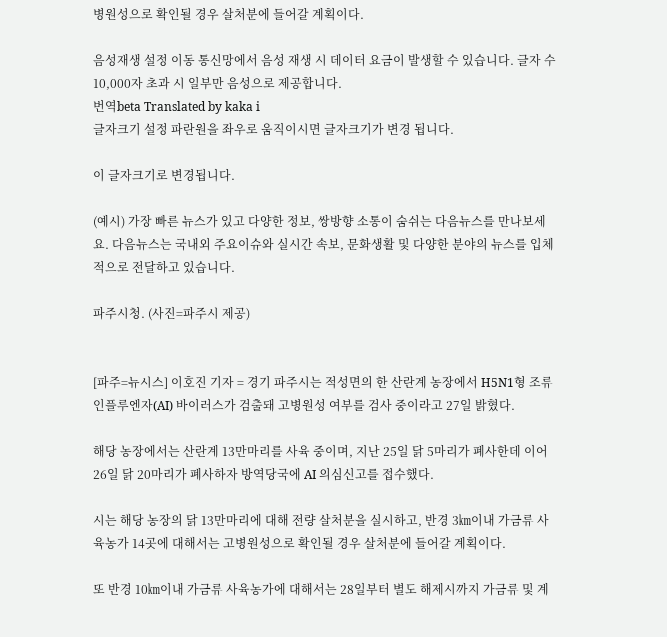병원성으로 확인될 경우 살처분에 들어갈 계획이다.

음성재생 설정 이동 통신망에서 음성 재생 시 데이터 요금이 발생할 수 있습니다. 글자 수 10,000자 초과 시 일부만 음성으로 제공합니다.
번역beta Translated by kaka i
글자크기 설정 파란원을 좌우로 움직이시면 글자크기가 변경 됩니다.

이 글자크기로 변경됩니다.

(예시) 가장 빠른 뉴스가 있고 다양한 정보, 쌍방향 소통이 숨쉬는 다음뉴스를 만나보세요. 다음뉴스는 국내외 주요이슈와 실시간 속보, 문화생활 및 다양한 분야의 뉴스를 입체적으로 전달하고 있습니다.

파주시청. (사진=파주시 제공)


[파주=뉴시스] 이호진 기자 = 경기 파주시는 적성면의 한 산란계 농장에서 H5N1형 조류 인플루엔자(AI) 바이러스가 검출돼 고병원성 여부를 검사 중이라고 27일 밝혔다.

해당 농장에서는 산란계 13만마리를 사육 중이며, 지난 25일 닭 5마리가 폐사한데 이어 26일 닭 20마리가 폐사하자 방역당국에 AI 의심신고를 접수했다.

시는 해당 농장의 닭 13만마리에 대해 전량 살처분을 실시하고, 반경 3㎞이내 가금류 사육농가 14곳에 대해서는 고병원성으로 확인될 경우 살처분에 들어갈 계획이다.

또 반경 10㎞이내 가금류 사육농가에 대해서는 28일부터 별도 해제시까지 가금류 및 계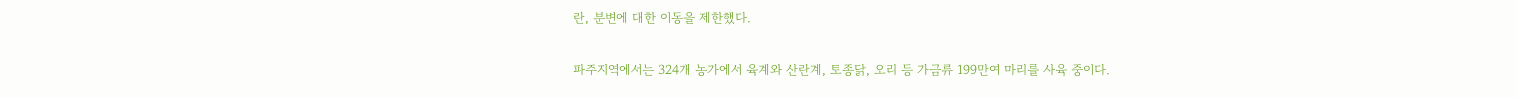란, 분변에 대한 이동을 제한했다.

파주지역에서는 324개 농가에서 육계와 산란계, 토종닭, 오리 등 가금류 199만여 마리를 사육 중이다.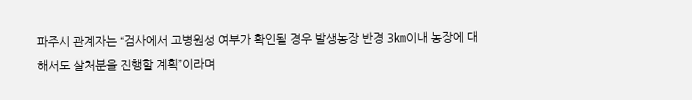파주시 관계자는 “검사에서 고병원성 여부가 확인될 경우 발생농장 반경 3㎞이내 농장에 대해서도 살처분을 진행할 계획”이라며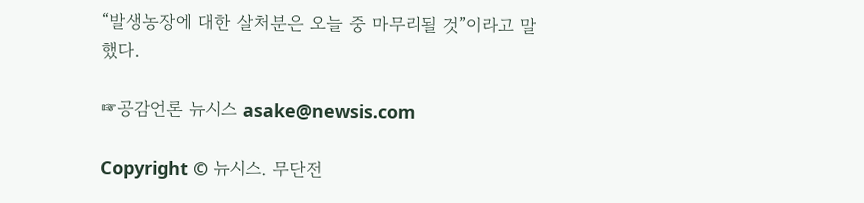“발생농장에 대한 살처분은 오늘 중 마무리될 것”이라고 말했다.

☞공감언론 뉴시스 asake@newsis.com

Copyright © 뉴시스. 무단전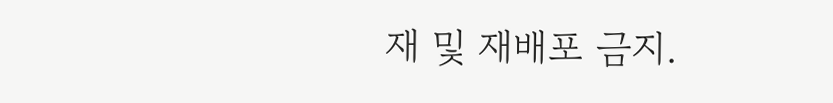재 및 재배포 금지.